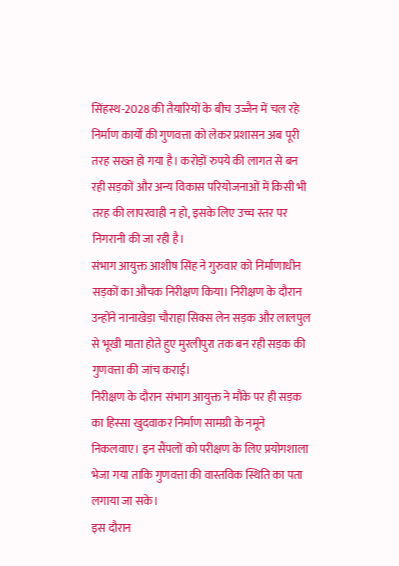सिंहस्थ-2028 की तैयारियों के बीच उज्जैन में चल रहे निर्माण कार्यों की गुणवत्ता को लेकर प्रशासन अब पूरी तरह सख्त हो गया है। करोड़ों रुपये की लागत से बन रही सड़कों और अन्य विकास परियोजनाओं में किसी भी तरह की लापरवाही न हो, इसके लिए उच्च स्तर पर निगरानी की जा रही है।
संभाग आयुक्त आशीष सिंह ने गुरुवार को निर्माणाधीन सड़कों का औचक निरीक्षण किया। निरीक्षण के दौरान उन्होंने नानाखेड़ा चौराहा सिक्स लेन सड़क और लालपुल से भूखी माता होते हुए मुरलीपुरा तक बन रही सड़क की गुणवत्ता की जांच कराई।
निरीक्षण के दौरान संभाग आयुक्त ने मौके पर ही सड़क का हिस्सा खुदवाकर निर्माण सामग्री के नमूने निकलवाए। इन सैंपलों को परीक्षण के लिए प्रयोगशाला भेजा गया ताकि गुणवत्ता की वास्तविक स्थिति का पता लगाया जा सके।
इस दौरान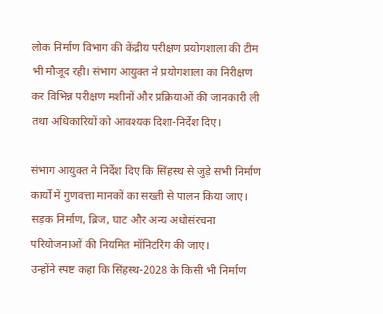लोक निर्माण विभाग की केंद्रीय परीक्षण प्रयोगशाला की टीम भी मौजूद रही। संभाग आयुक्त ने प्रयोगशाला का निरीक्षण कर विभिन्न परीक्षण मशीनों और प्रक्रियाओं की जानकारी ली तथा अधिकारियों को आवश्यक दिशा-निर्देश दिए।

संभाग आयुक्त ने निर्देश दिए कि सिंहस्थ से जुड़े सभी निर्माण कार्यों में गुणवत्ता मानकों का सख्ती से पालन किया जाए। सड़क निर्माण, ब्रिज, घाट और अन्य अधोसंरचना परियोजनाओं की नियमित मॉनिटरिंग की जाए।
उन्होंने स्पष्ट कहा कि सिंहस्थ-2028 के किसी भी निर्माण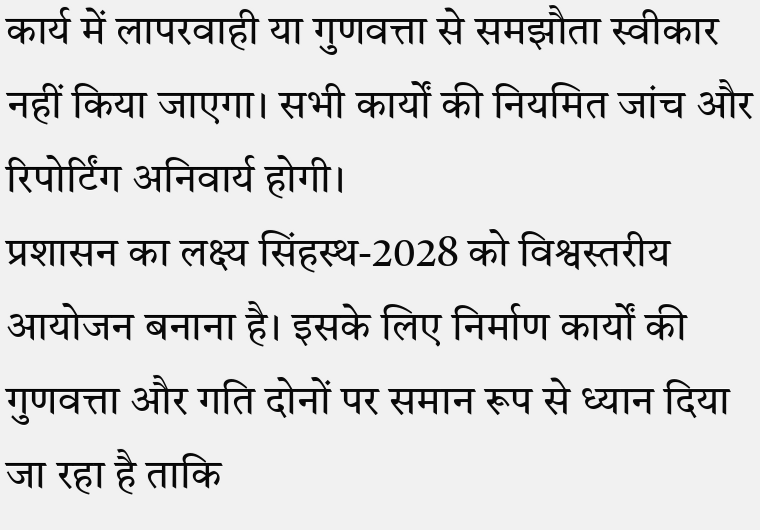कार्य में लापरवाही या गुणवत्ता से समझौता स्वीकार नहीं किया जाएगा। सभी कार्यों की नियमित जांच और रिपोर्टिंग अनिवार्य होगी।
प्रशासन का लक्ष्य सिंहस्थ-2028 को विश्वस्तरीय आयोजन बनाना है। इसके लिए निर्माण कार्यों की गुणवत्ता और गति दोनों पर समान रूप से ध्यान दिया जा रहा है ताकि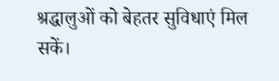श्रद्धालुओं को बेहतर सुविधाएं मिल सकें।